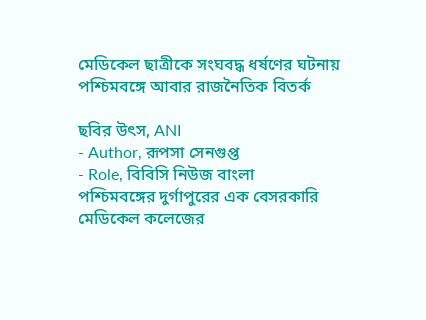মেডিকেল ছাত্রীকে সংঘবদ্ধ ধর্ষণের ঘটনায় পশ্চিমবঙ্গে আবার রাজনৈতিক বিতর্ক

ছবির উৎস, ANI
- Author, রূপসা সেনগুপ্ত
- Role, বিবিসি নিউজ বাংলা
পশ্চিমবঙ্গের দুর্গাপুরের এক বেসরকারি মেডিকেল কলেজের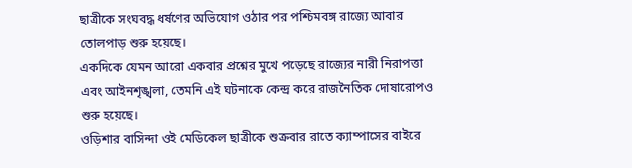ছাত্রীকে সংঘবদ্ধ ধর্ষণের অভিযোগ ওঠার পর পশ্চিমবঙ্গ রাজ্যে আবার তোলপাড় শুরু হয়েছে।
একদিকে যেমন আরো একবার প্রশ্নের মুখে পড়েছে রাজ্যের নারী নিরাপত্তা এবং আইনশৃঙ্খলা, তেমনি এই ঘটনাকে কেন্দ্র করে রাজনৈতিক দোষারোপও শুরু হয়েছে।
ওড়িশার বাসিন্দা ওই মেডিকেল ছাত্রীকে শুক্রবার রাতে ক্যাম্পাসের বাইরে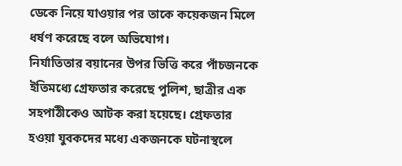ডেকে নিয়ে যাওয়ার পর তাকে কয়েকজন মিলে ধর্ষণ করেছে বলে অভিযোগ।
নির্যাতিতার বয়ানের উপর ভিত্তি করে পাঁচজনকে ইতিমধ্যে গ্রেফতার করেছে পুলিশ, ছাত্রীর এক সহপাঠীকেও আটক করা হয়েছে। গ্রেফতার হওয়া যুবকদের মধ্যে একজনকে ঘটনাস্থলে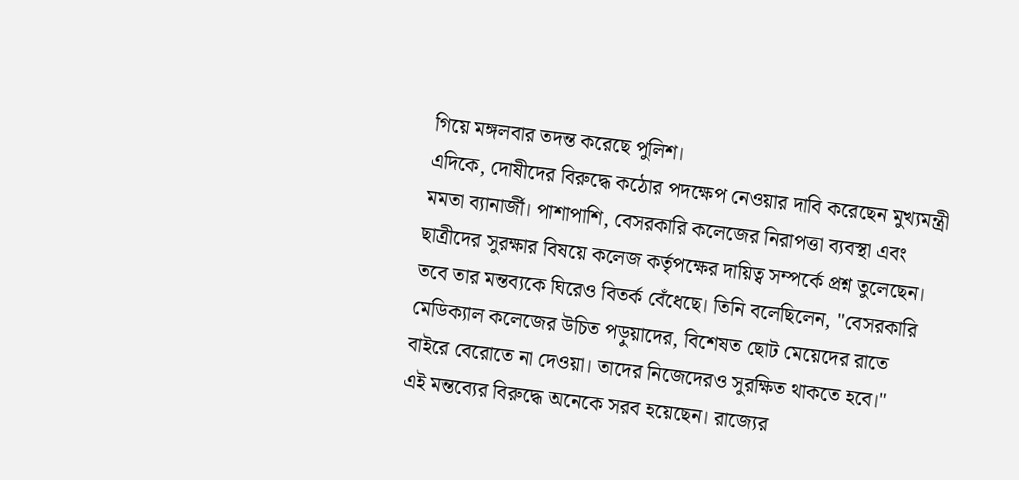গিয়ে মঙ্গলবার তদন্ত করেছে পুলিশ।
এদিকে, দোষীদের বিরুদ্ধে কঠোর পদক্ষেপ নেওয়ার দাবি করেছেন মুখ্যমন্ত্রী মমতা ব্যানার্জী। পাশাপাশি, বেসরকারি কলেজের নিরাপত্তা ব্যবস্থা এবং ছাত্রীদের সুরক্ষার বিষয়ে কলেজ কর্তৃপক্ষের দায়িত্ব সম্পর্কে প্রশ্ন তুলেছেন।
তবে তার মন্তব্যকে ঘিরেও বিতর্ক বেঁধেছে। তিনি বলেছিলেন, "বেসরকারি মেডিক্যাল কলেজের উচিত পড়ুয়াদের, বিশেষত ছোট মেয়েদের রাতে বাইরে বেরোতে না দেওয়া। তাদের নিজেদেরও সুরক্ষিত থাকতে হবে।"
এই মন্তব্যের বিরুদ্ধে অনেকে সরব হয়েছেন। রাজ্যের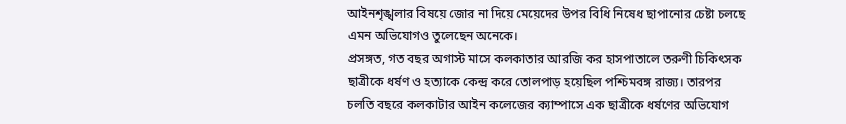আইনশৃঙ্খলার বিষয়ে জোর না দিয়ে মেয়েদের উপর বিধি নিষেধ ছাপানোর চেষ্টা চলছে এমন অভিযোগও তুলেছেন অনেকে।
প্রসঙ্গত, গত বছর অগাস্ট মাসে কলকাতার আরজি কর হাসপাতালে তরুণী চিকিৎসক ছাত্রীকে ধর্ষণ ও হত্যাকে কেন্দ্র করে তোলপাড় হয়েছিল পশ্চিমবঙ্গ রাজ্য। তারপর চলতি বছরে কলকাটার আইন কলেজের ক্যাম্পাসে এক ছাত্রীকে ধর্ষণের অভিযোগ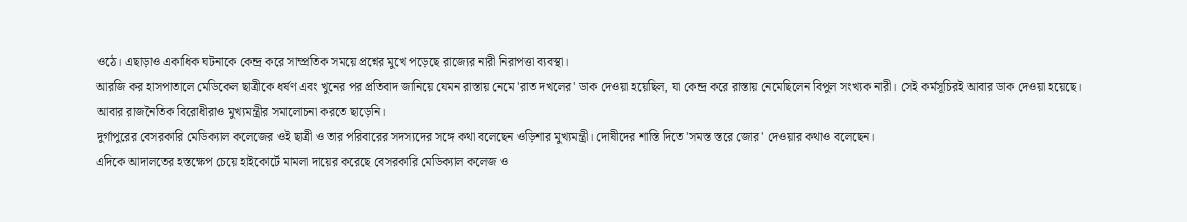ওঠে। এছাড়াও একাধিক ঘটনাকে কেন্দ্র করে সাম্প্রতিক সময়ে প্রশ্নের মুখে পড়েছে রাজ্যের নারী নিরাপত্তা ব্যবস্থা।
আরজি কর হাসপাতালে মেডিকেল ছাত্রীকে ধর্ষণ এবং খুনের পর প্রতিবাদ জানিয়ে যেমন রাস্তায় নেমে 'রাত দখলের' ডাক দেওয়া হয়েছিল, যা কেন্দ্র করে রাস্তায় নেমেছিলেন বিপুল সংখ্যক নারী। সেই কর্মসূচিরই আবার ডাক দেওয়া হয়েছে। আবার রাজনৈতিক বিরোধীরাও মুখ্যমন্ত্রীর সমালোচনা করতে ছাড়েনি।
দুর্গাপুরের বেসরকারি মেডিক্যাল কলেজের ওই ছাত্রী ও তার পরিবারের সদস্যদের সঙ্গে কথা বলেছেন ওড়িশার মুখ্যমন্ত্রী। দোষীদের শাস্তি দিতে 'সমস্ত স্তরে জোর' দেওয়ার কথাও বলেছেন।
এদিকে আদালতের হস্তক্ষেপ চেয়ে হাইকোর্টে মামলা দায়ের করেছে বেসরকারি মেডিক্যাল কলেজ ও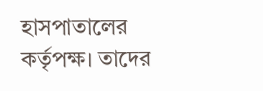হাসপাতালের কর্তৃপক্ষ। তাদের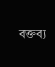বক্তব্য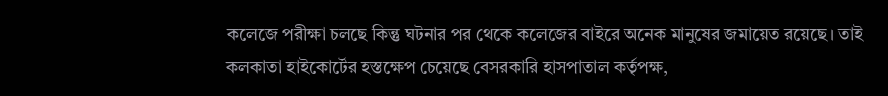কলেজে পরীক্ষা চলছে কিন্তু ঘটনার পর থেকে কলেজের বাইরে অনেক মানুষের জমায়েত রয়েছে। তাই কলকাতা হাইকোর্টের হস্তক্ষেপ চেয়েছে বেসরকারি হাসপাতাল কর্তৃপক্ষ,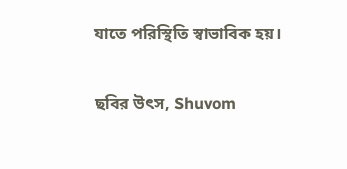যাতে পরিস্থিতি স্বাভাবিক হয়।

ছবির উৎস, Shuvom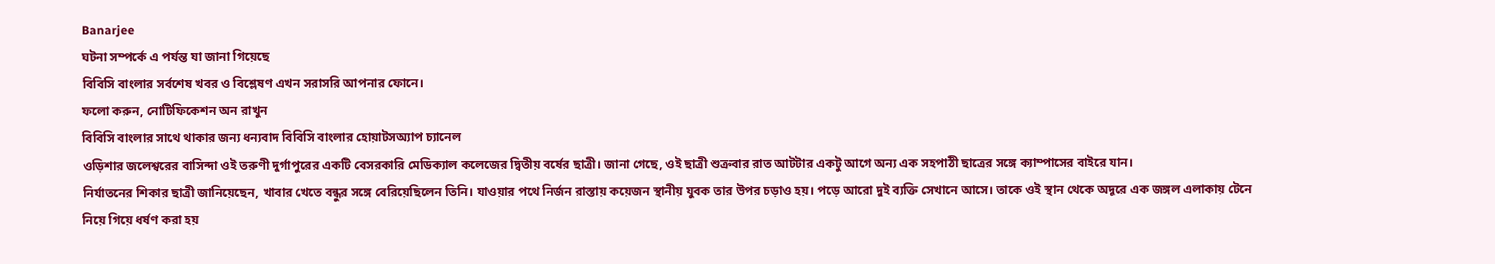Banarjee
ঘটনা সম্পর্কে এ পর্যন্ত যা জানা গিয়েছে
বিবিসি বাংলার সর্বশেষ খবর ও বিশ্লেষণ এখন সরাসরি আপনার ফোনে।
ফলো করুন, নোটিফিকেশন অন রাখুন
বিবিসি বাংলার সাথে থাকার জন্য ধন্যবাদ বিবিসি বাংলার হোয়াটসঅ্যাপ চ্যানেল
ওড়িশার জলেশ্বরের বাসিন্দা ওই তরুণী দুর্গাপুরের একটি বেসরকারি মেডিক্যাল কলেজের দ্বিতীয় বর্ষের ছাত্রী। জানা গেছে, ওই ছাত্রী শুক্রবার রাত আটটার একটু আগে অন্য এক সহপাঠী ছাত্রের সঙ্গে ক্যাম্পাসের বাইরে যান।
নির্যাতনের শিকার ছাত্রী জানিয়েছেন, খাবার খেতে বন্ধুর সঙ্গে বেরিয়েছিলেন তিনি। যাওয়ার পথে নির্জন রাস্তায় কয়েজন স্থানীয় যুবক তার উপর চড়াও হয়। পড়ে আরো দুই ব্যক্তি সেখানে আসে। তাকে ওই স্থান থেকে অদূরে এক জঙ্গল এলাকায় টেনে নিয়ে গিয়ে ধর্ষণ করা হয়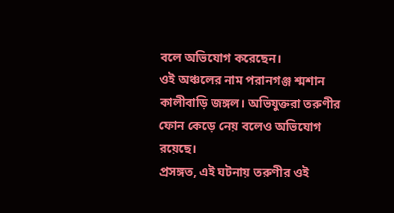বলে অভিযোগ করেছেন।
ওই অঞ্চলের নাম পরানগঞ্জ শ্মশান কালীবাড়ি জঙ্গল। অভিযুক্তরা তরুণীর ফোন কেড়ে নেয় বলেও অভিযোগ রয়েছে।
প্রসঙ্গত, এই ঘটনায় তরুণীর ওই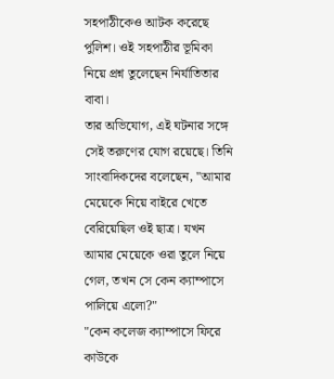সহপাঠীকেও আটক করেছে পুলিশ। ওই সহপাঠীর ভূমিকা নিয়ে প্রশ্ন তুলেছেন নির্যাতিতার বাবা।
তার অভিযোগ, এই ঘটনার সঙ্গে সেই তরুণের যোগ রয়েছে। তিনি সাংবাদিকদের বলেছেন, "আমার মেয়েকে নিয়ে বাইরে খেতে বেরিয়েছিল ওই ছাত্র। যখন আমার মেয়েকে ওরা তুলে নিয়ে গেল, তখন সে কেন ক্যাম্পাসে পালিয়ে এলো?"
"কেন কলেজ ক্যাম্পাসে ফিরে কাউকে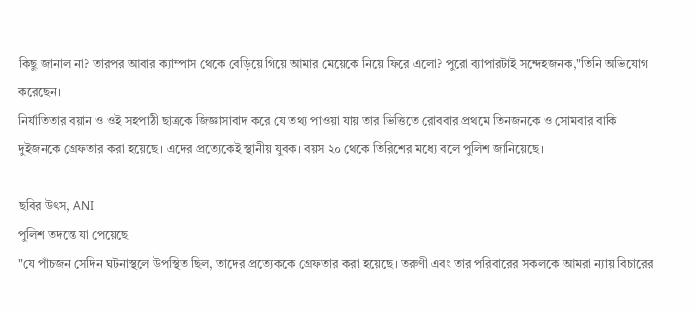কিছু জানাল না? তারপর আবার ক্যাম্পাস থেকে বেড়িয়ে গিয়ে আমার মেয়েকে নিয়ে ফিরে এলো? পুরো ব্যাপারটাই সন্দেহজনক,"তিনি অভিযোগ করেছেন।
নির্যাতিতার বয়ান ও ওই সহপাঠী ছাত্রকে জিজ্ঞাসাবাদ করে যে তথ্য পাওয়া যায় তার ভিত্তিতে রোববার প্রথমে তিনজনকে ও সোমবার বাকি দুইজনকে গ্রেফতার করা হয়েছে। এদের প্রত্যেকেই স্থানীয় যুবক। বয়স ২০ থেকে তিরিশের মধ্যে বলে পুলিশ জানিয়েছে।

ছবির উৎস, ANI
পুলিশ তদন্তে যা পেয়েছে
"যে পাঁচজন সেদিন ঘটনাস্থলে উপস্থিত ছিল, তাদের প্রত্যেককে গ্রেফতার করা হয়েছে। তরুণী এবং তার পরিবারের সকলকে আমরা ন্যায় বিচারের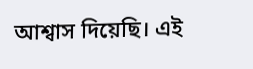আশ্বাস দিয়েছি। এই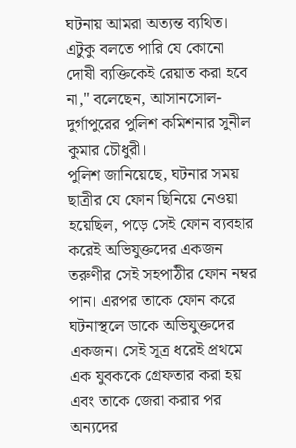ঘটনায় আমরা অত্যন্ত ব্যথিত। এটুকু বলতে পারি যে কোনো দোষী ব্যক্তিকেই রেয়াত করা হবে না," বলেছেন, আসানসোল-দুর্গাপুরের পুলিশ কমিশনার সুনীল কুমার চৌধুরী।
পুলিশ জানিয়েছে, ঘটনার সময় ছাত্রীর যে ফোন ছিনিয়ে নেওয়া হয়েছিল, পড়ে সেই ফোন ব্যবহার করেই অভিযুক্তদের একজন তরুণীর সেই সহপাঠীর ফোন নম্বর পান। এরপর তাকে ফোন করে ঘটনাস্থলে ডাকে অভিযুক্তদের একজন। সেই সূত্র ধরেই প্রথমে এক যুবককে গ্রেফতার করা হয় এবং তাকে জেরা করার পর অন্যদের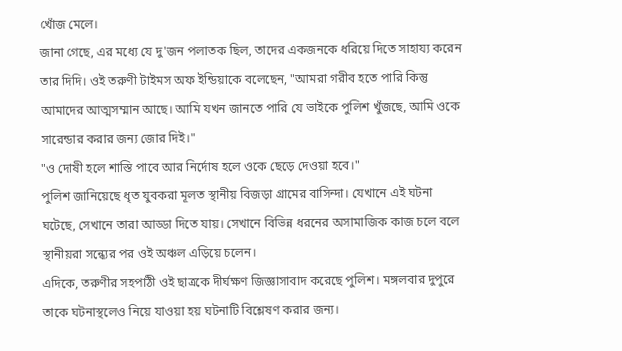খোঁজ মেলে।
জানা গেছে, এর মধ্যে যে দু'জন পলাতক ছিল, তাদের একজনকে ধরিয়ে দিতে সাহায্য করেন তার দিদি। ওই তরুণী টাইমস অফ ইন্ডিয়াকে বলেছেন, "আমরা গরীব হতে পারি কিন্তু আমাদের আত্মসম্মান আছে। আমি যখন জানতে পারি যে ভাইকে পুলিশ খুঁজছে, আমি ওকে সারেন্ডার করার জন্য জোর দিই।"
"ও দোষী হলে শাস্তি পাবে আর নির্দোষ হলে ওকে ছেড়ে দেওয়া হবে।"
পুলিশ জানিয়েছে ধৃত যুবকরা মূলত স্থানীয় বিজড়া গ্রামের বাসিন্দা। যেখানে এই ঘটনা ঘটেছে, সেখানে তারা আড্ডা দিতে যায়। সেখানে বিভিন্ন ধরনের অসামাজিক কাজ চলে বলে স্থানীয়রা সন্ধ্যের পর ওই অঞ্চল এড়িয়ে চলেন।
এদিকে, তরুণীর সহপাঠী ওই ছাত্রকে দীর্ঘক্ষণ জিজ্ঞাসাবাদ করেছে পুলিশ। মঙ্গলবার দুপুরে তাকে ঘটনাস্থলেও নিয়ে যাওয়া হয় ঘটনাটি বিশ্লেষণ করার জন্য।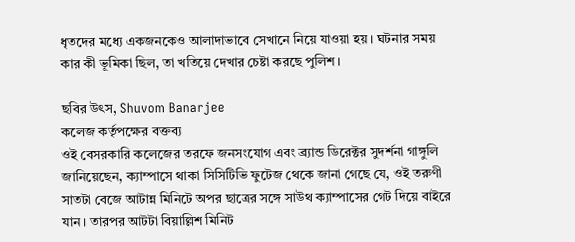ধৃতদের মধ্যে একজনকেও আলাদাভাবে সেখানে নিয়ে যাওয়া হয়। ঘটনার সময় কার কী ভূমিকা ছিল, তা খতিয়ে দেখার চেষ্টা করছে পুলিশ।

ছবির উৎস, Shuvom Banarjee
কলেজ কর্তৃপক্ষের বক্তব্য
ওই বেসরকারি কলেজের তরফে জনসংযোগ এবং ব্র্যান্ড ডিরেক্টর সুদর্শনা গাঙ্গুলি জানিয়েছেন, ক্যাম্পাসে থাকা সিসিটিভি ফুটেজ থেকে জানা গেছে যে, ওই তরুণী সাতটা বেজে আটান্ন মিনিটে অপর ছাত্রের সঙ্গে সাউথ ক্যাম্পাসের গেট দিয়ে বাইরে যান। তারপর আটটা বিয়াল্লিশ মিনিট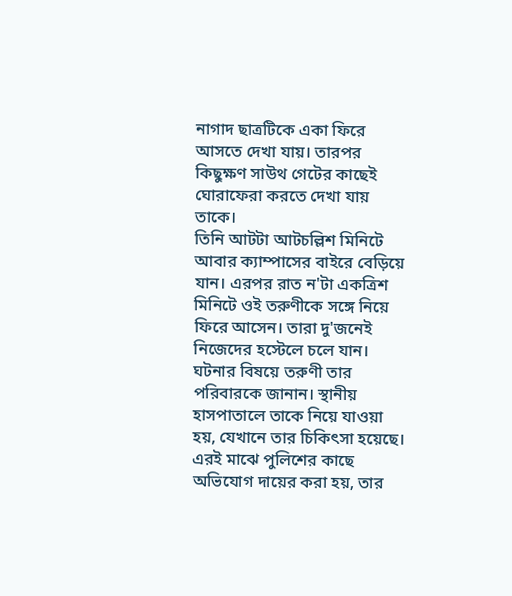নাগাদ ছাত্রটিকে একা ফিরে আসতে দেখা যায়। তারপর কিছুক্ষণ সাউথ গেটের কাছেই ঘোরাফেরা করতে দেখা যায় তাকে।
তিনি আটটা আটচল্লিশ মিনিটে আবার ক্যাম্পাসের বাইরে বেড়িয়ে যান। এরপর রাত ন'টা একত্রিশ মিনিটে ওই তরুণীকে সঙ্গে নিয়ে ফিরে আসেন। তারা দু'জনেই নিজেদের হস্টেলে চলে যান।
ঘটনার বিষয়ে তরুণী তার পরিবারকে জানান। স্থানীয় হাসপাতালে তাকে নিয়ে যাওয়া হয়, যেখানে তার চিকিৎসা হয়েছে। এরই মাঝে পুলিশের কাছে অভিযোগ দায়ের করা হয়, তার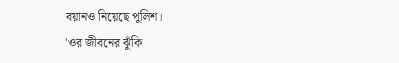বয়ানও নিয়েছে পুলিশ।
'ওর জীবনের ঝুঁকি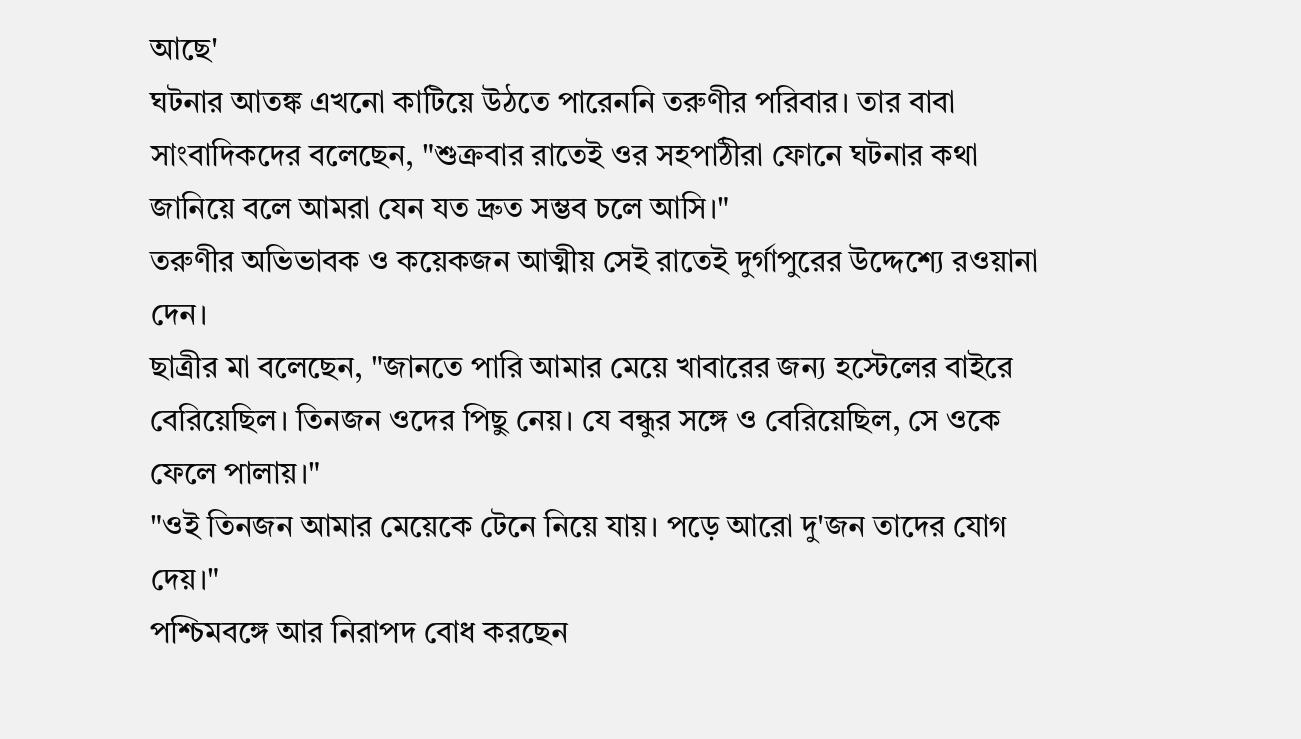আছে'
ঘটনার আতঙ্ক এখনো কাটিয়ে উঠতে পারেননি তরুণীর পরিবার। তার বাবা সাংবাদিকদের বলেছেন, "শুক্রবার রাতেই ওর সহপাঠীরা ফোনে ঘটনার কথা জানিয়ে বলে আমরা যেন যত দ্রুত সম্ভব চলে আসি।"
তরুণীর অভিভাবক ও কয়েকজন আত্মীয় সেই রাতেই দুর্গাপুরের উদ্দেশ্যে রওয়ানা দেন।
ছাত্রীর মা বলেছেন, "জানতে পারি আমার মেয়ে খাবারের জন্য হস্টেলের বাইরে বেরিয়েছিল। তিনজন ওদের পিছু নেয়। যে বন্ধুর সঙ্গে ও বেরিয়েছিল, সে ওকে ফেলে পালায়।"
"ওই তিনজন আমার মেয়েকে টেনে নিয়ে যায়। পড়ে আরো দু'জন তাদের যোগ দেয়।"
পশ্চিমবঙ্গে আর নিরাপদ বোধ করছেন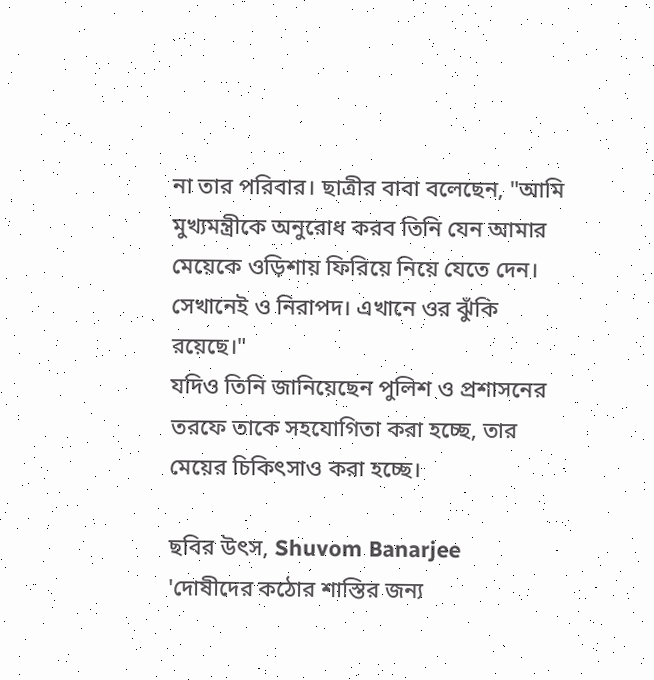না তার পরিবার। ছাত্রীর বাবা বলেছেন, "আমি মুখ্যমন্ত্রীকে অনুরোধ করব তিনি যেন আমার মেয়েকে ওড়িশায় ফিরিয়ে নিয়ে যেতে দেন। সেখানেই ও নিরাপদ। এখানে ওর ঝুঁকি রয়েছে।"
যদিও তিনি জানিয়েছেন পুলিশ ও প্রশাসনের তরফে তাকে সহযোগিতা করা হচ্ছে, তার মেয়ের চিকিৎসাও করা হচ্ছে।

ছবির উৎস, Shuvom Banarjee
'দোষীদের কঠোর শাস্তির জন্য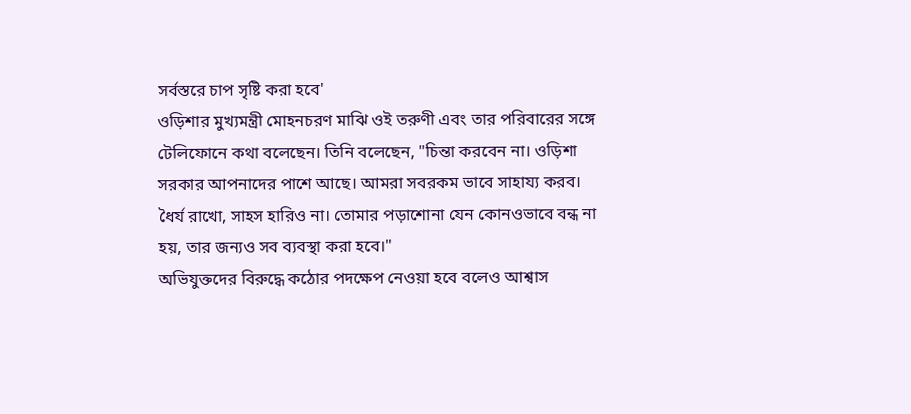সর্বস্তরে চাপ সৃষ্টি করা হবে'
ওড়িশার মুখ্যমন্ত্রী মোহনচরণ মাঝি ওই তরুণী এবং তার পরিবারের সঙ্গে টেলিফোনে কথা বলেছেন। তিনি বলেছেন, "চিন্তা করবেন না। ওড়িশা সরকার আপনাদের পাশে আছে। আমরা সবরকম ভাবে সাহায্য করব। ধৈর্য রাখো, সাহস হারিও না। তোমার পড়াশোনা যেন কোনওভাবে বন্ধ না হয়, তার জন্যও সব ব্যবস্থা করা হবে।"
অভিযুক্তদের বিরুদ্ধে কঠোর পদক্ষেপ নেওয়া হবে বলেও আশ্বাস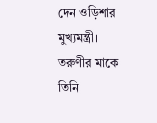দেন ওড়িশার মুখ্যমন্ত্রী।
তরুণীর মাকে তিনি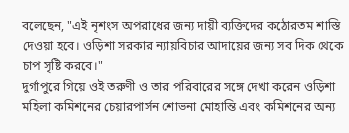বলেছেন, "এই নৃশংস অপরাধের জন্য দায়ী ব্যক্তিদের কঠোরতম শাস্তি দেওয়া হবে। ওড়িশা সরকার ন্যায়বিচার আদায়ের জন্য সব দিক থেকে চাপ সৃষ্টি করবে।"
দুর্গাপুরে গিয়ে ওই তরুণী ও তার পরিবারের সঙ্গে দেখা করেন ওড়িশা মহিলা কমিশনের চেয়ারপার্সন শোভনা মোহান্তি এবং কমিশনের অন্য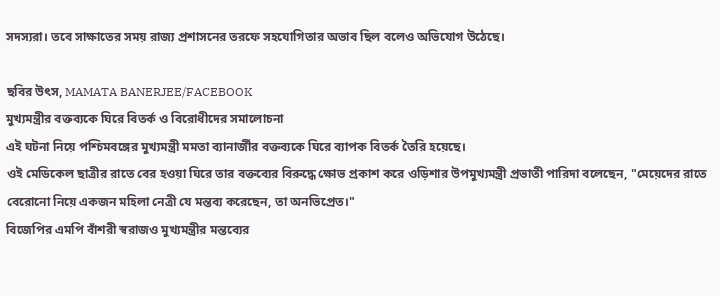সদস্যরা। তবে সাক্ষাতের সময় রাজ্য প্রশাসনের তরফে সহযোগিতার অভাব ছিল বলেও অভিযোগ উঠেছে।

ছবির উৎস, MAMATA BANERJEE/FACEBOOK
মুখ্যমন্ত্রীর বক্তব্যকে ঘিরে বিতর্ক ও বিরোধীদের সমালোচনা
এই ঘটনা নিয়ে পশ্চিমবঙ্গের মুখ্যমন্ত্রী মমতা ব্যানার্জীর বক্তব্যকে ঘিরে ব্যাপক বিতর্ক তৈরি হয়েছে।
ওই মেডিকেল ছাত্রীর রাতে বের হওয়া ঘিরে তার বক্তব্যের বিরুদ্ধে ক্ষোভ প্রকাশ করে ওড়িশার উপমুখ্যমন্ত্রী প্রভাতী পারিদা বলেছেন, "মেয়েদের রাতে বেরোনো নিয়ে একজন মহিলা নেত্রী যে মন্তব্য করেছেন, তা অনভিপ্রেত।"
বিজেপির এমপি বাঁশরী স্বরাজও মুখ্যমন্ত্রীর মন্তব্যের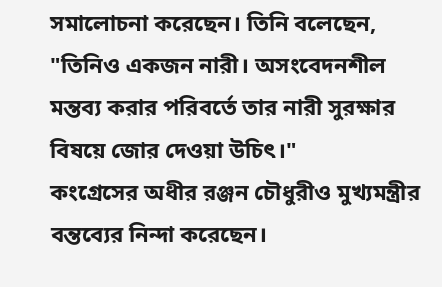সমালোচনা করেছেন। তিনি বলেছেন, "তিনিও একজন নারী। অসংবেদনশীল মন্তব্য করার পরিবর্তে তার নারী সুরক্ষার বিষয়ে জোর দেওয়া উচিৎ।"
কংগ্রেসের অধীর রঞ্জন চৌধুরীও মুখ্যমন্ত্রীর বন্তব্যের নিন্দা করেছেন।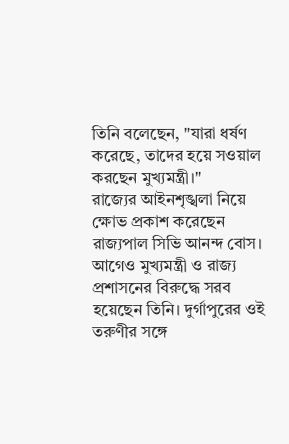তিনি বলেছেন, "যারা ধর্ষণ করেছে, তাদের হয়ে সওয়াল করছেন মুখ্যমন্ত্রী।"
রাজ্যের আইনশৃঙ্খলা নিয়ে ক্ষোভ প্রকাশ করেছেন রাজ্যপাল সিভি আনন্দ বোস। আগেও মুখ্যমন্ত্রী ও রাজ্য প্রশাসনের বিরুদ্ধে সরব হয়েছেন তিনি। দুর্গাপুরের ওই তরুণীর সঙ্গে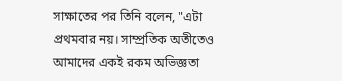সাক্ষাতের পর তিনি বলেন, "এটা প্রথমবার নয়। সাম্প্রতিক অতীতেও আমাদের একই রকম অভিজ্ঞতা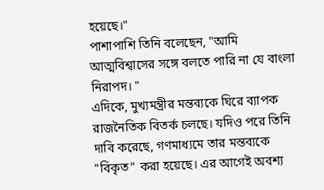হয়েছে।"
পাশাপাশি তিনি বলেছেন, "আমি আত্মবিশ্বাসের সঙ্গে বলতে পারি না যে বাংলা নিরাপদ। "
এদিকে, মুখ্যমন্ত্রীর মন্তব্যকে ঘিরে ব্যাপক রাজনৈতিক বিতর্ক চলছে। যদিও পরে তিনি দাবি করেছে, গণমাধ্যমে তার মন্তব্যকে "বিকৃত" করা হয়েছে। এর আগেই অবশ্য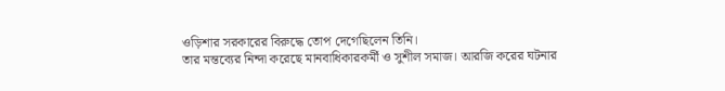ওড়িশার সরকারের বিরুদ্ধে তোপ দেগেছিলেন তিনি।
তার মন্তব্যের নিন্দা করেছে মানবাধিকারকর্মী ও সুশীল সমাজ। আরজি করের ঘটনার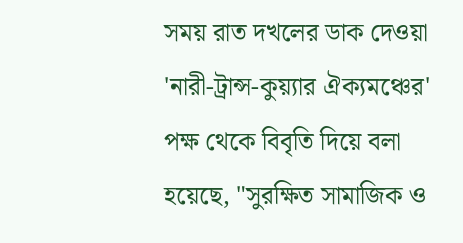সময় রাত দখলের ডাক দেওয়া 'নারী-ট্রান্স-কুয়্যার ঐক্যমঞ্চের' পক্ষ থেকে বিবৃতি দিয়ে বলা হয়েছে, "সুরক্ষিত সামাজিক ও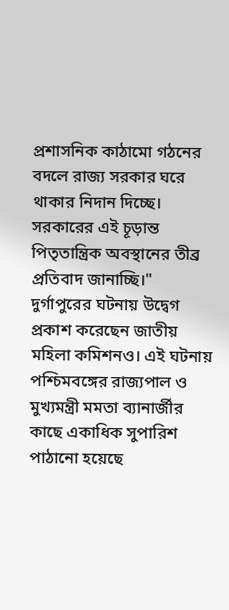প্রশাসনিক কাঠামো গঠনের বদলে রাজ্য সরকার ঘরে থাকার নিদান দিচ্ছে। সরকারের এই চূড়ান্ত পিতৃতান্ত্রিক অবস্থানের তীব্র প্রতিবাদ জানাচ্ছি।"
দুর্গাপুরের ঘটনায় উদ্বেগ প্রকাশ করেছেন জাতীয় মহিলা কমিশনও। এই ঘটনায় পশ্চিমবঙ্গের রাজ্যপাল ও মুখ্যমন্ত্রী মমতা ব্যানার্জীর কাছে একাধিক সুপারিশ পাঠানো হয়েছে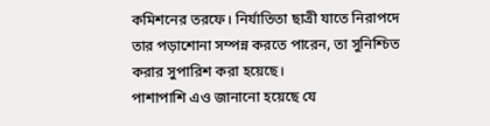কমিশনের তরফে। নির্যাতিতা ছাত্রী যাতে নিরাপদে তার পড়াশোনা সম্পন্ন করতে পারেন, তা সুনিশ্চিত করার সুপারিশ করা হয়েছে।
পাশাপাশি এও জানানো হয়েছে যে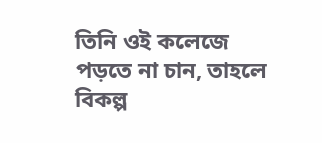তিনি ওই কলেজে পড়তে না চান, তাহলে বিকল্প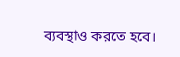ব্যবস্থাও করতে হবে।